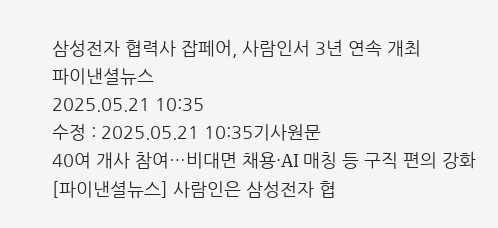삼성전자 협력사 잡페어, 사람인서 3년 연속 개최
파이낸셜뉴스
2025.05.21 10:35
수정 : 2025.05.21 10:35기사원문
40여 개사 참여…비대면 채용·AI 매칭 등 구직 편의 강화
[파이낸셜뉴스] 사람인은 삼성전자 협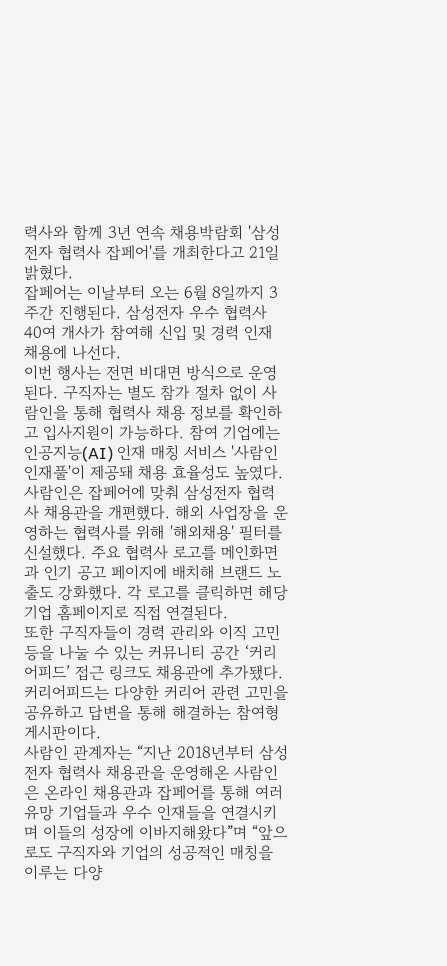력사와 함께 3년 연속 채용박람회 '삼성전자 협력사 잡페어'를 개최한다고 21일 밝혔다.
잡페어는 이날부터 오는 6월 8일까지 3주간 진행된다. 삼성전자 우수 협력사 40여 개사가 참여해 신입 및 경력 인재 채용에 나선다.
이번 행사는 전면 비대면 방식으로 운영된다. 구직자는 별도 참가 절차 없이 사람인을 통해 협력사 채용 정보를 확인하고 입사지원이 가능하다. 참여 기업에는 인공지능(AI) 인재 매칭 서비스 '사람인 인재풀'이 제공돼 채용 효율성도 높였다.
사람인은 잡페어에 맞춰 삼성전자 협력사 채용관을 개편했다. 해외 사업장을 운영하는 협력사를 위해 '해외채용' 필터를 신설했다. 주요 협력사 로고를 메인화면과 인기 공고 페이지에 배치해 브랜드 노출도 강화했다. 각 로고를 클릭하면 해당 기업 홈페이지로 직접 연결된다.
또한 구직자들이 경력 관리와 이직 고민 등을 나눌 수 있는 커뮤니티 공간 ‘커리어피드’ 접근 링크도 채용관에 추가됐다. 커리어피드는 다양한 커리어 관련 고민을 공유하고 답변을 통해 해결하는 참여형 게시판이다.
사람인 관계자는 “지난 2018년부터 삼성전자 협력사 채용관을 운영해온 사람인은 온라인 채용관과 잡페어를 통해 여러 유망 기업들과 우수 인재들을 연결시키며 이들의 성장에 이바지해왔다”며 “앞으로도 구직자와 기업의 성공적인 매칭을 이루는 다양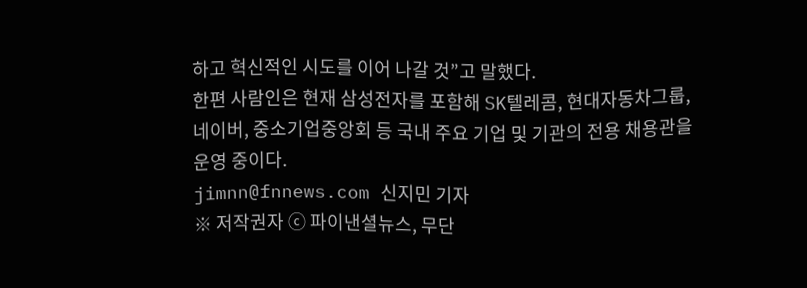하고 혁신적인 시도를 이어 나갈 것”고 말했다.
한편 사람인은 현재 삼성전자를 포함해 SK텔레콤, 현대자동차그룹, 네이버, 중소기업중앙회 등 국내 주요 기업 및 기관의 전용 채용관을 운영 중이다.
jimnn@fnnews.com 신지민 기자
※ 저작권자 ⓒ 파이낸셜뉴스, 무단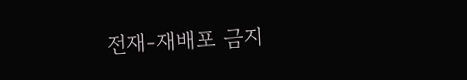전재-재배포 금지